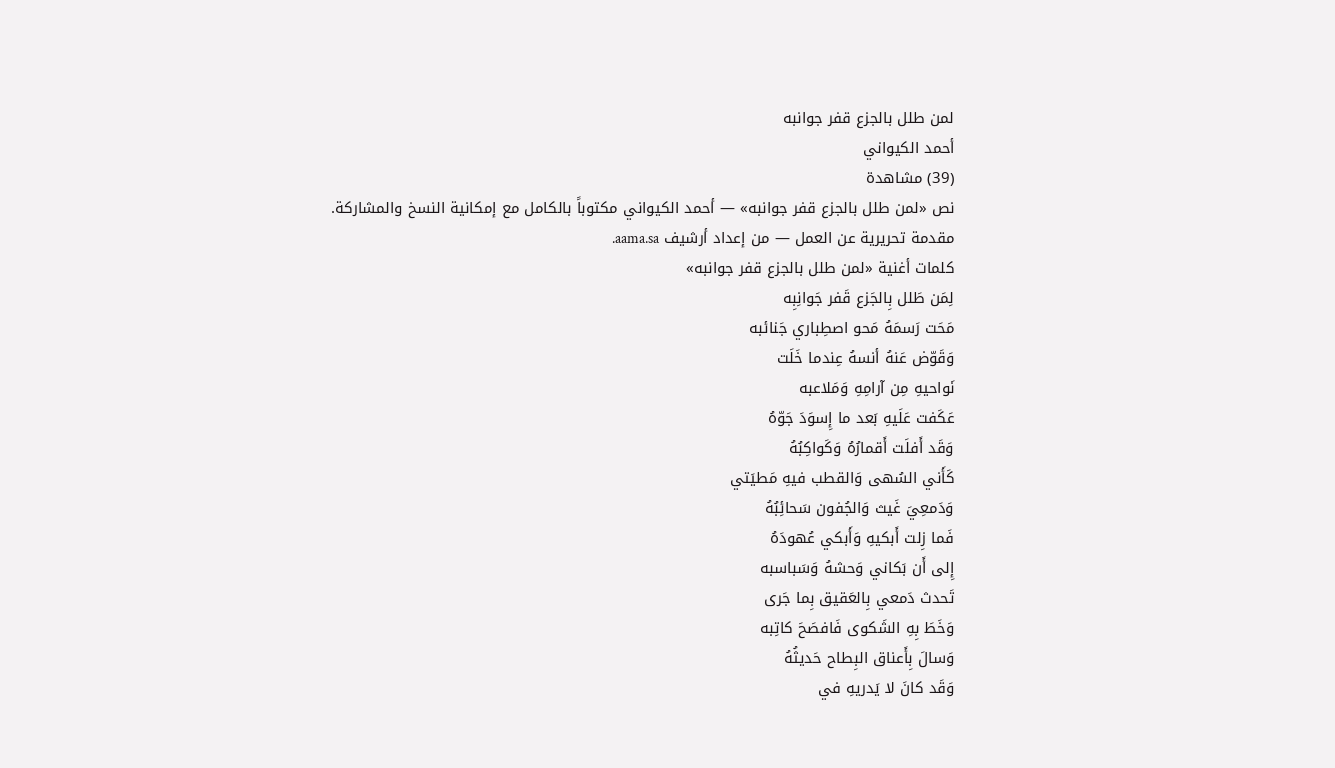لمن طلل بالجزع قفر جوانبه
أحمد الكيواني
(39) مشاهدة
نص «لمن طلل بالجزع قفر جوانبه» — أحمد الكيواني مكتوباً بالكامل مع إمكانية النسخ والمشاركة.
مقدمة تحريرية عن العمل — من إعداد أرشيف aama.sa.
كلمات أغنية «لمن طلل بالجزع قفر جوانبه»
لِمَن طَلل بِالجَزع قَفر جَوانِبِه
مَحَت رَسمَهُ مَحو اصطِباري جَنائبه
وَقَوّض عَنهُ أنسهُ عِندما خَلَت
نَواحيهِ مِن آرامِهِ وَمَلاعبه
عَكَفت عَلَيهِ بَعد ما إِسوَدَ جَوّهُ
وَقَد أَفلَت أَقمارُهُ وَكَواكِبُهُ
كَأَني السُهى وَالقطب فيهِ مَطيَتي
وَدَمعِيَ غَيث وَالجُفون سَحائِبُهُ
فَما زِلت أَبكيهِ وَأَبكي عُهودَهُ
إِلى أَن بَكاني وَحشهُ وَسَباسبه
تَحدث دَمعي بِالعَقيق بِما جَرى
وَخَطَ بِهِ الشَكوى فَافصَحَ كاتِبه
وَسالَ بِأَعناق البِطاح حَديثُهُ
وَقَد كانَ لا يَدريهِ في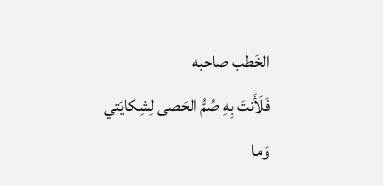الخَطب صاحبه
فَلَأَنتَ بِهِ صُمُّ الحَصى لِشِكايَتي
وَما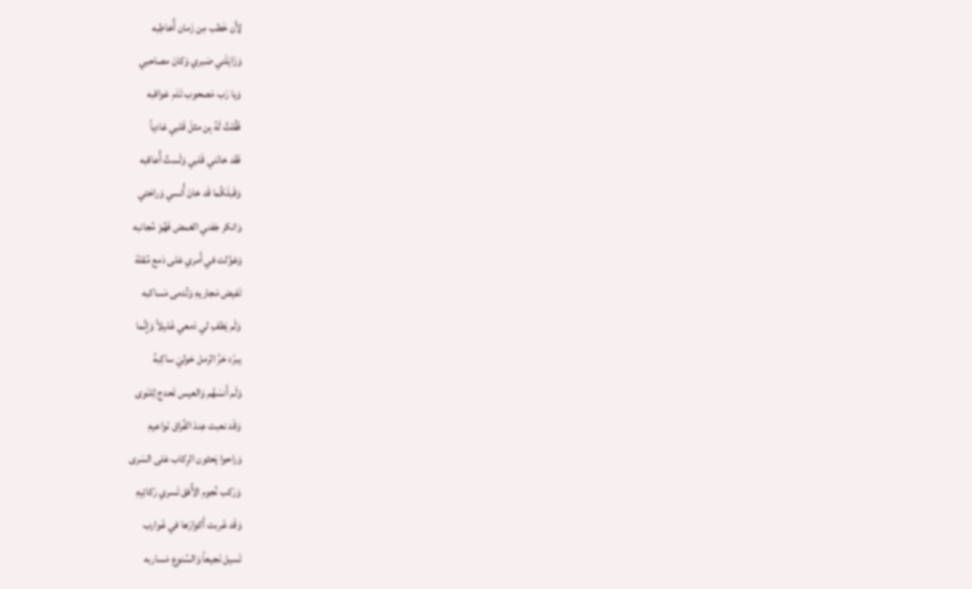لِأَن خَطب مِن زَمان أُخاطِبه
وَزَايَلَني صَبري وَكانَ مصاحبي
وَيا رَب مَصحوب تَذم عَواقبه
فَقُلتُ لَهُ بِن مثلَ قَلبي غادياً
فَقَد خانَني قَلبي وَلَستُ أُعاقبه
وَقَبلَكُما قَد خانَ أُنسي وَراحَتي
وَانكر جَفني الغمض فَهُوَ مُجانبه
وَعَوَّلت في أَمري عَلى دَمع مُقلة
تَفيض مَجاريهِ وَتُدمى مَساكبه
وَلَم يَطفِ لي دَمعي غَليلاً وَإِنَّما
يبرّد حَرَّ الرَمل حَوليَ ساكِبهُ
وَلَم أَنسَهُم وَالعيس تَحدج لِلنَوى
وَقَد نعبت عِندَ الفُراق نَواعيهِ
وَراحوا يَحثون الرِكاب عَلى السَرى
وَرَكب نُجوم الأُفق تَسري رَكائِبِهِ
وَقَد غَربت أَكوارَها في غَوارب
تَسيل نَجيعاً وَالسُنوع مَساربه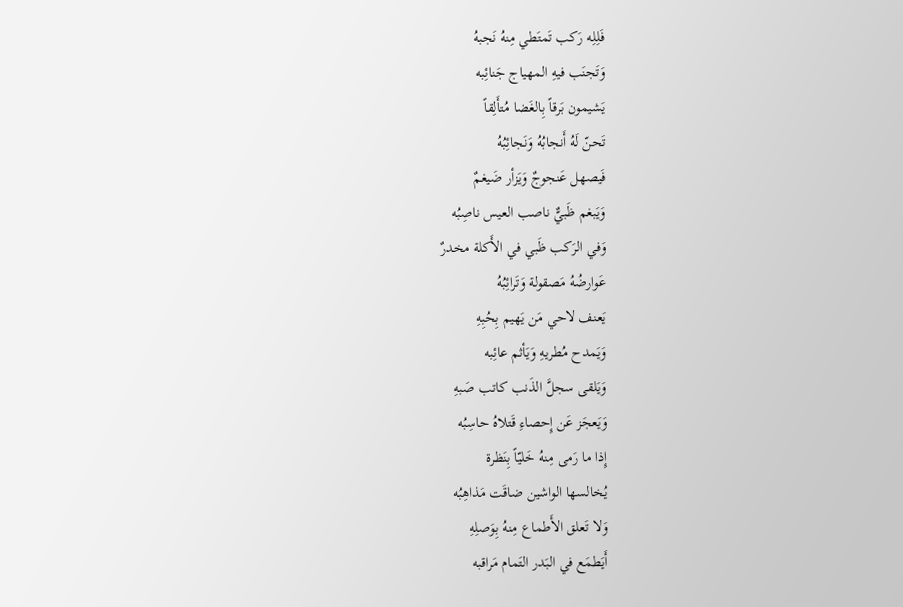فَلِلِه رَكب تَمتَطي مِنهُ نَجبهُ
وَتَجنَب فيهِ المهياج جَنائِبه
يَشيمون بَرقاً بِالغَضا مُتأَلِقاً
تَحنّ لَهُ أَنجابُهُ وَنَجائِبُهُ
فَيصهل عَنجوجٌ وَيَزأر ضَيغمٌ
وَيَبغم ظَبيٌّ ناصب العيس ناصِبُه
وَفي الرَكب ظَبي في الأَكلة مخدرٌ
عَوارضُهُ مَصقولة وَتَرائِبُهُ
يَعنف لاحي مَن يَهيم بِحُبِهِ
وَيَمدح مُطريهِ وَيَأثم عائِبه
وَيَلقى سجلَّ الذَنب كاتب صَبهِ
وَيَعجَز عَن إِحصاءِ قَتلاهُ حاسِبُه
إِذا ما رَمى مِنهُ خَليّاً بِنَظرة
يُخالسها الواشين ضاقَت مَذاهِبُه
وَلا تَعلق الأَطماع مِنهُ بِوَصلِهِ
أَيَطمَع في البَدر التَمام مَراقبه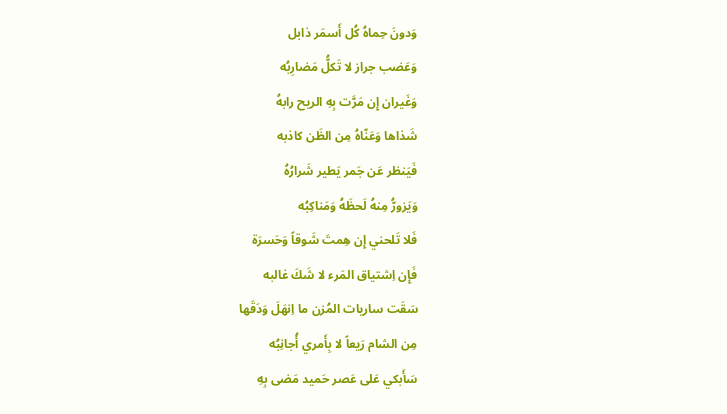وَدونَ حِماهُ كُل أَسمَر ذابل
وَعَضب جراز لا تَكلُّ مَضارِبُه
وَغَيران إِن مَرَّت بِهِ الريح رابهُ
شَذاها وَعَنّاهُ مِن الظَن كاذبه
فَيَنظر عَن جَمر يَطير شَرارُهُ
وَيَزورُّ مِنهُ لَحظَهُ وَمَناكِبُه
فَلا تَلحني إِن هِمتَ شَوقاً وَحَسرَة
فَإِن اِشتياق المَرء لا شَكَ غالبه
سَقَت ساريات المُزن ما اِنهَلَ وَدَقَها
مِن الشام رَيعاً لا بِأَمري أُجانِبُه
سَأَبكي عَلى عَصر حَميد مَضى بِهِ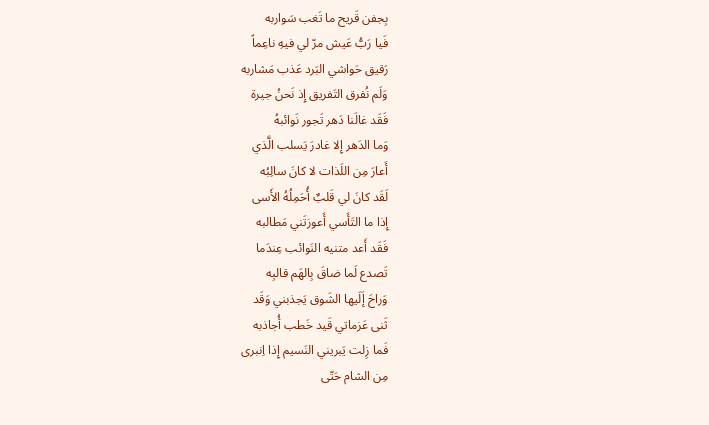بِجفن قَريح ما تَغب سَواربه
فَيا رَبُّ عَيش مرّ لي فيهِ ناعِماً
رَقيق حَواشي البَرد عَذب مَشاربه
وَلَم نُفرق التَفريق إِذ نَحنُ جيرة
فَقَد غالَنا دَهر تَجور نَوائبهُ
وَما الدَهر إِلا غادرَ يَسلب الَّذي
أَعارَ مِن اللَذات لا كانَ سالِبُه
لَقَد كانَ لي قَلبٌ أُحَمِلُهُ الأَسى
إِذا ما التَأَسي أَعوزتَني مَطالبه
فَقَد أَعد متنيه النَوائب عِندَما
تَصدع لَما ضاقَ بِالهَم قالبِه
وَراحَ إَلَيها الشَوق يَجذبني وَقَد
ثَنى عَزماتي قَيد خَطب أُجاذبه
فَما زِلت يَبريني النَسيم إِذا اِنبرى
مِن الشام حَتّى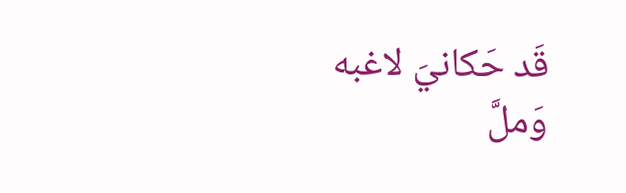قَد حَكانيَ لاغبه
وَملَّ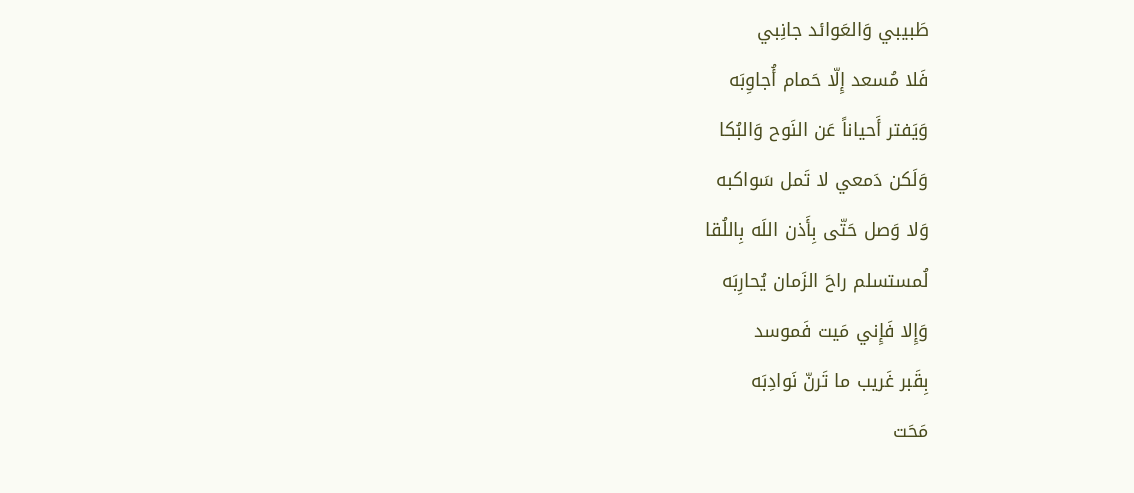طَبيبي وَالعَوائد جانِبي
فَلا مُسعد إِلّا حَمام أُجاوِبَه
وَيَفتر أَحياناً عَن النَوح وَالبُكا
وَلَكن دَمعي لا تَمل سَواكبه
وَلا وَصل حَتّى بِأَذن اللَه بِاللُقا
لُمستسلم راحَ الزَمان يُحارِبَه
وَإِلا فَإِني مَيت فَموسد
بِقَبر غَريب ما تَرنّ نَوادِبَه
مَحَت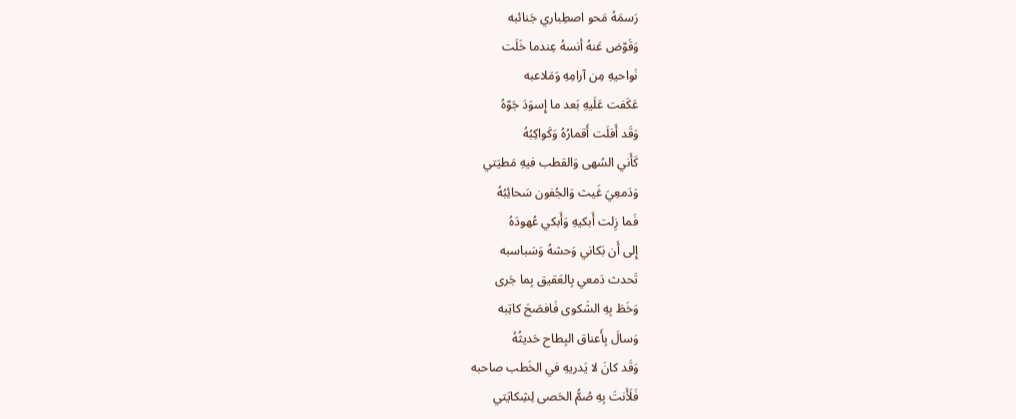رَسمَهُ مَحو اصطِباري جَنائبه
وَقَوّض عَنهُ أنسهُ عِندما خَلَت
نَواحيهِ مِن آرامِهِ وَمَلاعبه
عَكَفت عَلَيهِ بَعد ما إِسوَدَ جَوّهُ
وَقَد أَفلَت أَقمارُهُ وَكَواكِبُهُ
كَأَني السُهى وَالقطب فيهِ مَطيَتي
وَدَمعِيَ غَيث وَالجُفون سَحائِبُهُ
فَما زِلت أَبكيهِ وَأَبكي عُهودَهُ
إِلى أَن بَكاني وَحشهُ وَسَباسبه
تَحدث دَمعي بِالعَقيق بِما جَرى
وَخَطَ بِهِ الشَكوى فَافصَحَ كاتِبه
وَسالَ بِأَعناق البِطاح حَديثُهُ
وَقَد كانَ لا يَدريهِ في الخَطب صاحبه
فَلَأَنتَ بِهِ صُمُّ الحَصى لِشِكايَتي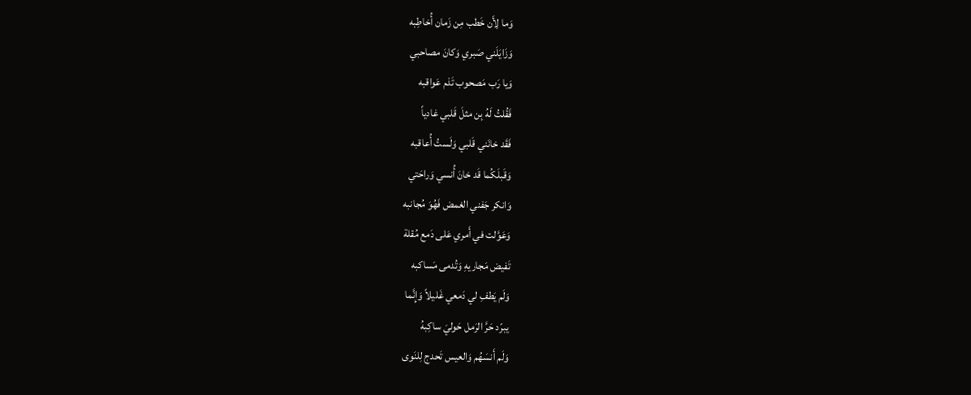وَما لِأَن خَطب مِن زَمان أُخاطِبه
وَزَايَلَني صَبري وَكانَ مصاحبي
وَيا رَب مَصحوب تَذم عَواقبه
فَقُلتُ لَهُ بِن مثلَ قَلبي غادياً
فَقَد خانَني قَلبي وَلَستُ أُعاقبه
وَقَبلَكُما قَد خانَ أُنسي وَراحَتي
وَانكر جَفني الغمض فَهُوَ مُجانبه
وَعَوَّلت في أَمري عَلى دَمع مُقلة
تَفيض مَجاريهِ وَتُدمى مَساكبه
وَلَم يَطفِ لي دَمعي غَليلاً وَإِنَّما
يبرّد حَرَّ الرَمل حَوليَ ساكِبهُ
وَلَم أَنسَهُم وَالعيس تَحدج لِلنَوى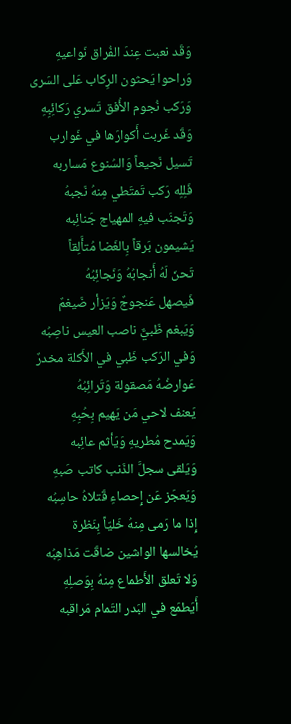وَقَد نعبت عِندَ الفُراق نَواعيهِ
وَراحوا يَحثون الرِكاب عَلى السَرى
وَرَكب نُجوم الأُفق تَسري رَكائِبِهِ
وَقَد غَربت أَكوارَها في غَوارب
تَسيل نَجيعاً وَالسُنوع مَساربه
فَلِلِه رَكب تَمتَطي مِنهُ نَجبهُ
وَتَجنَب فيهِ المهياج جَنائِبه
يَشيمون بَرقاً بِالغَضا مُتأَلِقاً
تَحنّ لَهُ أَنجابُهُ وَنَجائِبُهُ
فَيصهل عَنجوجٌ وَيَزأر ضَيغمٌ
وَيَبغم ظَبيٌّ ناصب العيس ناصِبُه
وَفي الرَكب ظَبي في الأَكلة مخدرٌ
عَوارضُهُ مَصقولة وَتَرائِبُهُ
يَعنف لاحي مَن يَهيم بِحُبِهِ
وَيَمدح مُطريهِ وَيَأثم عائِبه
وَيَلقى سجلَّ الذَنب كاتب صَبهِ
وَيَعجَز عَن إِحصاءِ قَتلاهُ حاسِبُه
إِذا ما رَمى مِنهُ خَليّاً بِنَظرة
يُخالسها الواشين ضاقَت مَذاهِبُه
وَلا تَعلق الأَطماع مِنهُ بِوَصلِهِ
أَيَطمَع في البَدر التَمام مَراقبه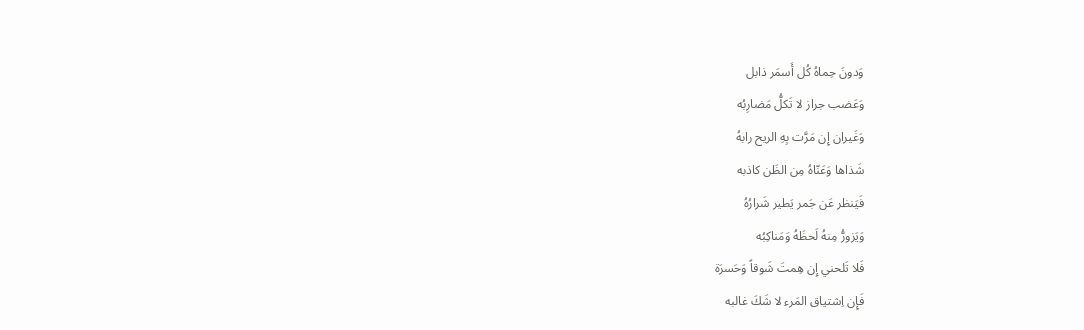وَدونَ حِماهُ كُل أَسمَر ذابل
وَعَضب جراز لا تَكلُّ مَضارِبُه
وَغَيران إِن مَرَّت بِهِ الريح رابهُ
شَذاها وَعَنّاهُ مِن الظَن كاذبه
فَيَنظر عَن جَمر يَطير شَرارُهُ
وَيَزورُّ مِنهُ لَحظَهُ وَمَناكِبُه
فَلا تَلحني إِن هِمتَ شَوقاً وَحَسرَة
فَإِن اِشتياق المَرء لا شَكَ غالبه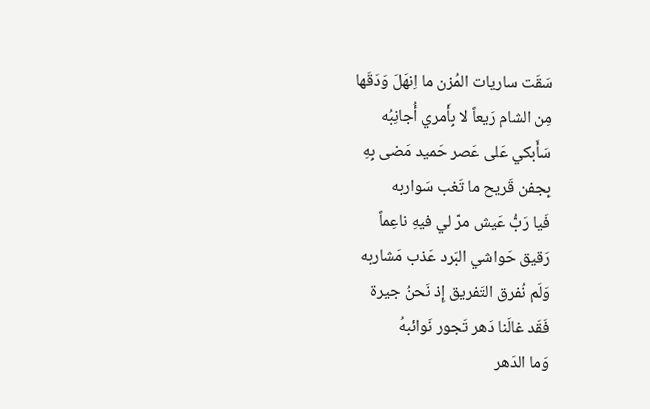سَقَت ساريات المُزن ما اِنهَلَ وَدَقَها
مِن الشام رَيعاً لا بِأَمري أُجانِبُه
سَأَبكي عَلى عَصر حَميد مَضى بِهِ
بِجفن قَريح ما تَغب سَواربه
فَيا رَبُّ عَيش مرّ لي فيهِ ناعِماً
رَقيق حَواشي البَرد عَذب مَشاربه
وَلَم نُفرق التَفريق إِذ نَحنُ جيرة
فَقَد غالَنا دَهر تَجور نَوائبهُ
وَما الدَهر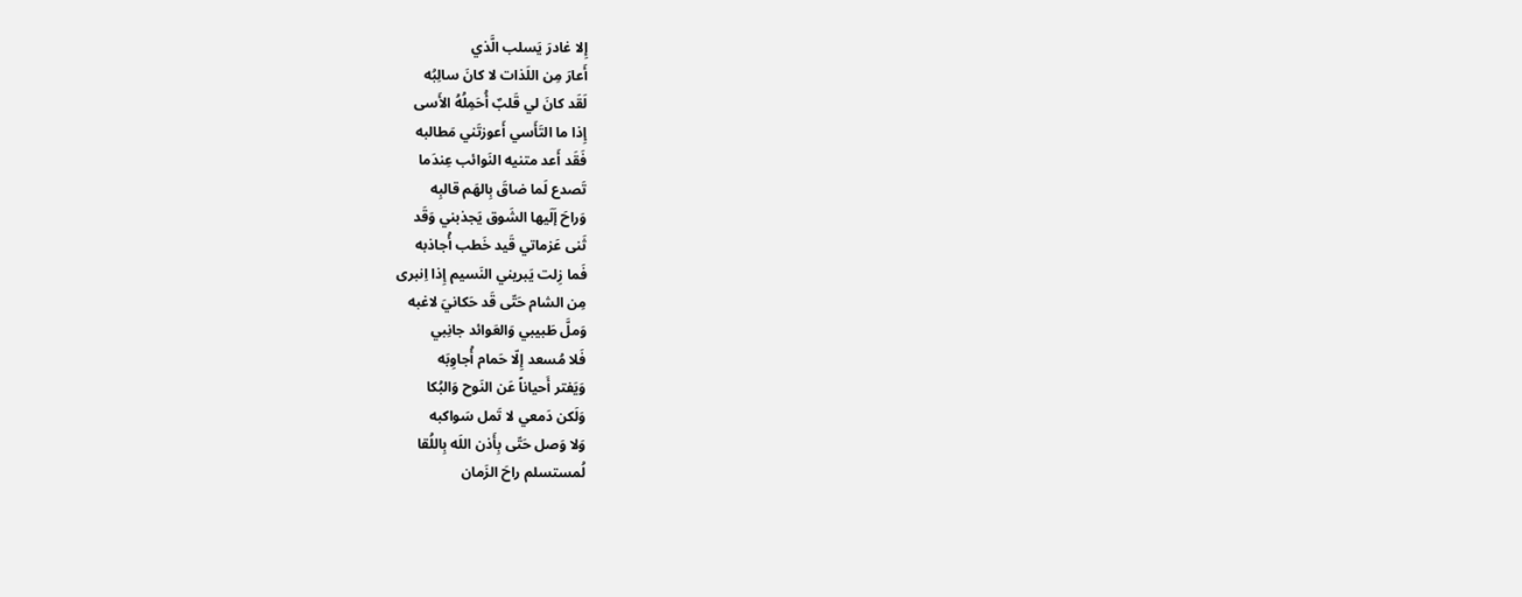إِلا غادرَ يَسلب الَّذي
أَعارَ مِن اللَذات لا كانَ سالِبُه
لَقَد كانَ لي قَلبٌ أُحَمِلُهُ الأَسى
إِذا ما التَأَسي أَعوزتَني مَطالبه
فَقَد أَعد متنيه النَوائب عِندَما
تَصدع لَما ضاقَ بِالهَم قالبِه
وَراحَ إَلَيها الشَوق يَجذبني وَقَد
ثَنى عَزماتي قَيد خَطب أُجاذبه
فَما زِلت يَبريني النَسيم إِذا اِنبرى
مِن الشام حَتّى قَد حَكانيَ لاغبه
وَملَّ طَبيبي وَالعَوائد جانِبي
فَلا مُسعد إِلّا حَمام أُجاوِبَه
وَيَفتر أَحياناً عَن النَوح وَالبُكا
وَلَكن دَمعي لا تَمل سَواكبه
وَلا وَصل حَتّى بِأَذن اللَه بِاللُقا
لُمستسلم راحَ الزَمان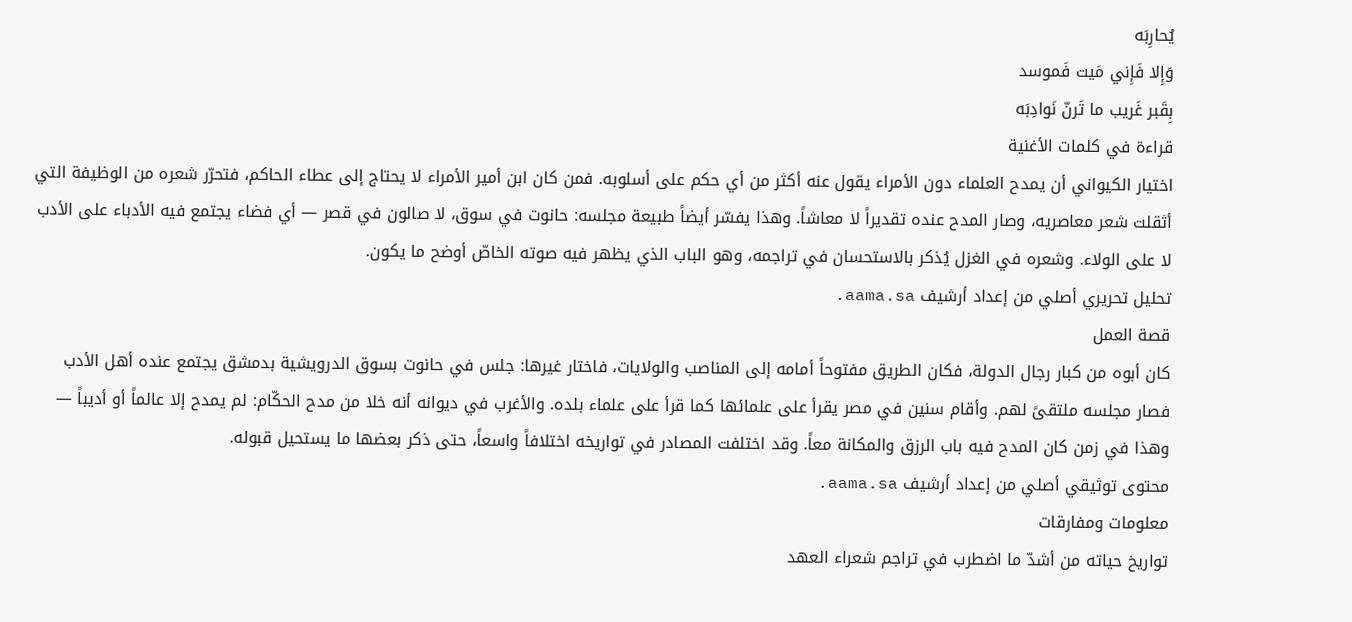يُحارِبَه
وَإِلا فَإِني مَيت فَموسد
بِقَبر غَريب ما تَرنّ نَوادِبَه
قراءة في كلمات الأغنية
اختيار الكيواني أن يمدح العلماء دون الأمراء يقول عنه أكثر من أي حكم على أسلوبه. فمن كان ابن أمير الأمراء لا يحتاج إلى عطاء الحاكم، فتحرّر شعره من الوظيفة التي أثقلت شعر معاصريه، وصار المدح عنده تقديراً لا معاشاً. وهذا يفسّر أيضاً طبيعة مجلسه: حانوت في سوق، لا صالون في قصر — أي فضاء يجتمع فيه الأدباء على الأدب لا على الولاء. وشعره في الغزل يُذكر بالاستحسان في تراجمه، وهو الباب الذي يظهر فيه صوته الخاصّ أوضح ما يكون.
تحليل تحريري أصلي من إعداد أرشيف aama.sa.
قصة العمل
كان أبوه من كبار رجال الدولة، فكان الطريق مفتوحاً أمامه إلى المناصب والولايات، فاختار غيرها: جلس في حانوت بسوق الدرويشية بدمشق يجتمع عنده أهل الأدب فصار مجلسه ملتقىً لهم. وأقام سنين في مصر يقرأ على علمائها كما قرأ على علماء بلده. والأغرب في ديوانه أنه خلا من مدح الحكّام: لم يمدح إلا عالماً أو أديباً — وهذا في زمن كان المدح فيه باب الرزق والمكانة معاً. وقد اختلفت المصادر في تواريخه اختلافاً واسعاً، حتى ذكر بعضها ما يستحيل قبوله.
محتوى توثيقي أصلي من إعداد أرشيف aama.sa.
معلومات ومفارقات
تواريخ حياته من أشدّ ما اضطرب في تراجم شعراء العهد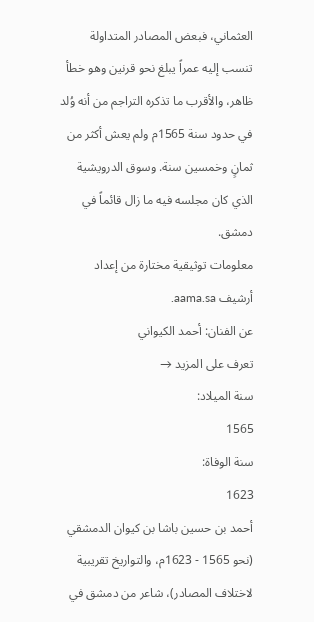العثماني، فبعض المصادر المتداولة تنسب إليه عمراً يبلغ نحو قرنين وهو خطأ ظاهر، والأقرب ما تذكره التراجم من أنه وُلد في حدود سنة 1565م ولم يعش أكثر من ثمانٍ وخمسين سنة. وسوق الدرويشية الذي كان مجلسه فيه ما زال قائماً في دمشق.
معلومات توثيقية مختارة من إعداد أرشيف aama.sa.
عن الفنان: أحمد الكيواني
تعرف على المزيد →
سنة الميلاد:
1565
سنة الوفاة:
1623
أحمد بن حسين باشا بن كيوان الدمشقي (نحو 1565 - 1623م، والتواريخ تقريبية لاختلاف المصادر)، شاعر من دمشق في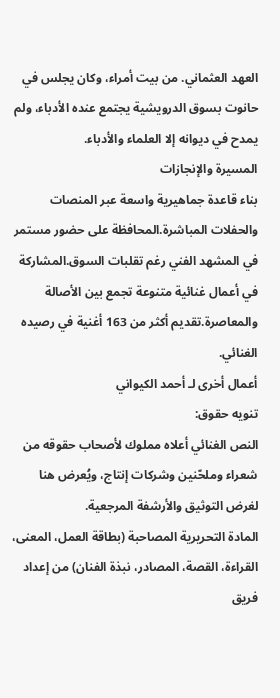العهد العثماني. من بيت أمراء، وكان يجلس في حانوت بسوق الدرويشية يجتمع عنده الأدباء، ولم يمدح في ديوانه إلا العلماء والأدباء.
المسيرة والإنجازات
بناء قاعدة جماهيرية واسعة عبر المنصات والحفلات المباشرة.المحافظة على حضور مستمر في المشهد الفني رغم تقلبات السوق.المشاركة في أعمال غنائية متنوعة تجمع بين الأصالة والمعاصرة.تقديم أكثر من 163 أغنية في رصيده الغنائي.
أعمال أخرى لـ أحمد الكيواني
تنويه حقوق:
النص الغنائي أعلاه مملوك لأصحاب حقوقه من شعراء وملحّنين وشركات إنتاج، ويُعرض هنا لغرض التوثيق والأرشفة المرجعية.
المادة التحريرية المصاحبة (بطاقة العمل، المعنى، القراءة، القصة، المصادر، نبذة الفنان) من إعداد فريق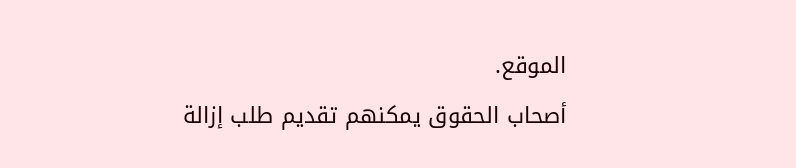الموقع.
أصحاب الحقوق يمكنهم تقديم طلب إزالة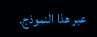عبر هذا النموذج.